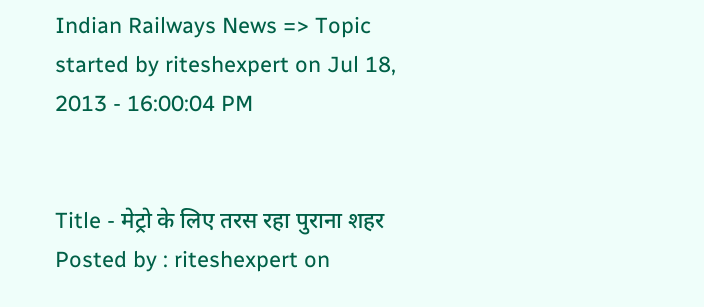Indian Railways News => Topic started by riteshexpert on Jul 18, 2013 - 16:00:04 PM


Title - मेट्रो के लिए तरस रहा पुराना शहर
Posted by : riteshexpert on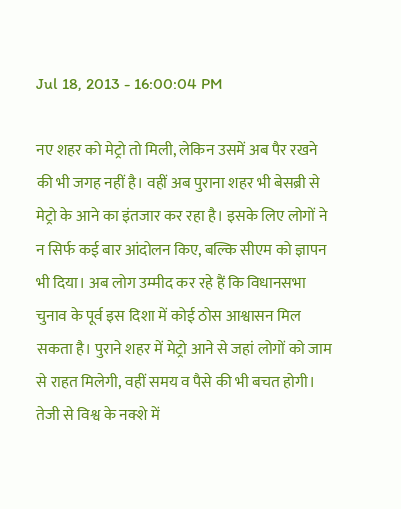Jul 18, 2013 - 16:00:04 PM

नए शहर को मेट्रो तो मिली, लेकिन उसमें अब पैर रखने की भी जगह नहीं है। वहीं अब पुराना शहर भी बेसब्री से मेट्रो के आने का इंतजार कर रहा है। इसके लिए लोगों ने न सिर्फ कई बार आंदोलन किए, बल्कि सीएम को ज्ञापन भी दिया। अब लोग उम्मीद कर रहे हैं कि विधानसभा चुनाव के पूर्व इस दिशा में कोई ठोस आश्वासन मिल सकता है। पुराने शहर में मेट्रो आने से जहां लोगों को जाम से राहत मिलेगी, वहीं समय व पैसे की भी बचत होगी।
तेजी से विश्व के नक्शे में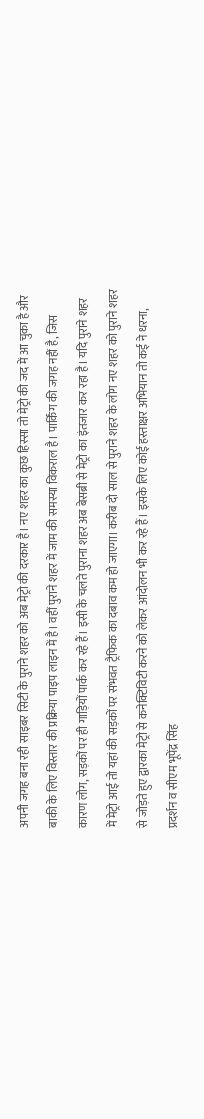अपनी जगह बना रही साइबर सिटी के पुराने शहर को अब मेट्रो की दरकार है। नए शहर का कुछ हिस्सा तो मेट्रो की जद में आ चुका है और बाकी के लिए विस्तार की प्रक्रिया पाइप लाइन में है। वहीं पुराने शहर में जाम की समस्या विकराल है। पार्किंग की जगह नहीं है, जिस कारण लोग, सड़कों पर ही गाड़ियों पार्क कर रहे हैं। इसी के चलते पुराना शहर अब बेसब्री से मेट्रो का इंतजार कर रहा है। यदि पुराने शहर में मेट्रो आई तो यहां की सड़कों पर संभवत ट्रैफिक का दबाव कम हो जाएगा। करीब दो साल से पुराने शहर के लोग नए शहर को पुराने शहर से जोड़ते हुए द्वारका मेट्रो से कनेक्टिविटी करने को लेकर आंदोलन भी कर रहे हैं। इसके लिए कोई हस्ताक्षर अभियान तो कई ने धरना, प्रदर्शन व सीएम भूपेंद्र सिंह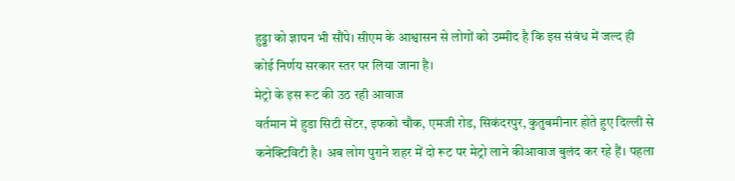हुड्डा को ज्ञापन भी सौंपे। सीएम के आश्वासन से लोगों को उम्मीद है कि इस संबंध में जल्द ही कोई निर्णय सरकार स्तर पर लिया जाना है।
मेट्रो के इस रूट की उठ रही आवाज
वर्तमान में हुडा सिटी सेंटर, इफको चौक, एमजी रोड, सिकंदरपुर, कुतुबमीनार होते हुए दिल्ली से कनेक्टिविटी है। अब लोग पुराने शहर में दो रूट पर मेट्रो लाने कीआवाज बुलंद कर रहे हैं। पहला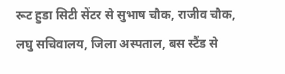रूट हुडा सिटी सेंटर से सुभाष चौक, राजीव चौक, लघु सचिवालय, जिला अस्पताल, बस स्टैंड से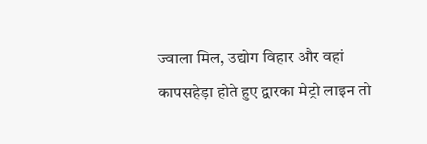ज्वाला मिल, उद्योग विहार और वहां कापसहेड़ा होते हुए द्वारका मेट्रो लाइन तो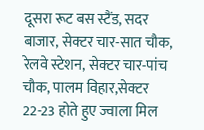दूसरा रूट बस स्टैंड, सदर बाजार, सेक्टर चार-सात चौक, रेलवे स्टेशन, सेक्टर चार-पांच चौक, पालम विहार,सेक्टर 22-23 होते हुए ज्वाला मिल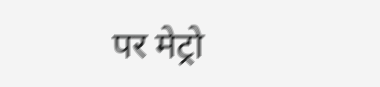पर मेट्रो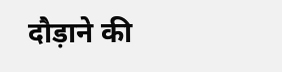दौड़ाने की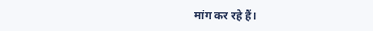मांग कर रहे हैं।